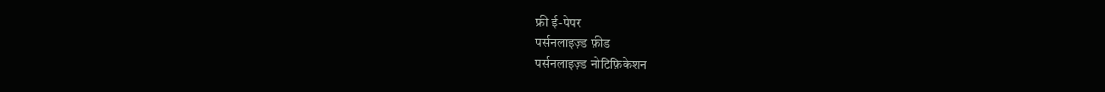फ्री ई-पेपर
पर्सनलाइज़्ड फ़ीड
पर्सनलाइज़्ड नोटिफ़िकेशन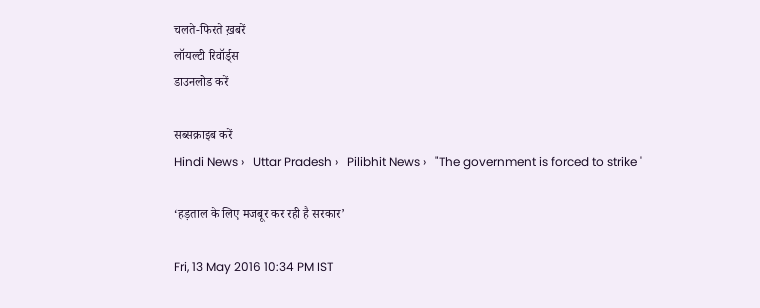चलते-फिरते ख़बरें
लॉयल्टी रिवॉर्ड्स
डाउनलोड करें

सब्सक्राइब करें
Hindi News ›   Uttar Pradesh ›   Pilibhit News ›   "The government is forced to strike '

‘हड़ताल के लिए मजबूर कर रही है सरकार’

Fri, 13 May 2016 10:34 PM IST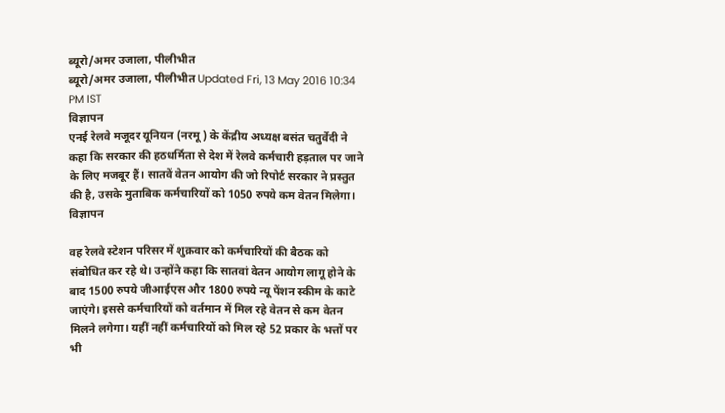ब्यूरो/अमर उजाला, पीलीभीत
ब्यूरो/अमर उजाला, पीलीभीत Updated Fri, 13 May 2016 10:34 PM IST
विज्ञापन
एनई रेलवे मजूदर यूनियन (नरमू) के केंद्रीय अध्यक्ष बसंत चतुर्वेदी ने कहा कि सरकार की हठधर्मिता से देश में रेलवे कर्मचारी हड़ताल पर जाने के लिए मजबूर हैं। सातवें वेतन आयोग की जो रिपोर्ट सरकार ने प्रस्तुत की है, उसके मुताबिक कर्मचारियों को 1050 रुपये कम वेतन मिलेगा।
विज्ञापन

वह रेलवे स्टेशन परिसर में शुक्रवार को कर्मचारियों की बैठक को संबोधित कर रहे थे। उन्होंने कहा कि सातवां वेतन आयोग लागू होने के बाद 1500 रुपये जीआईएस और 1800 रुपये न्यू पेंशन स्कीम के काटे जाएंगे। इससे कर्मचारियों को वर्तमान में मिल रहे वेतन से कम वेतन मिलने लगेगा। यहीं नहीं कर्मचारियों को मिल रहे 52 प्रकार के भत्तों पर भी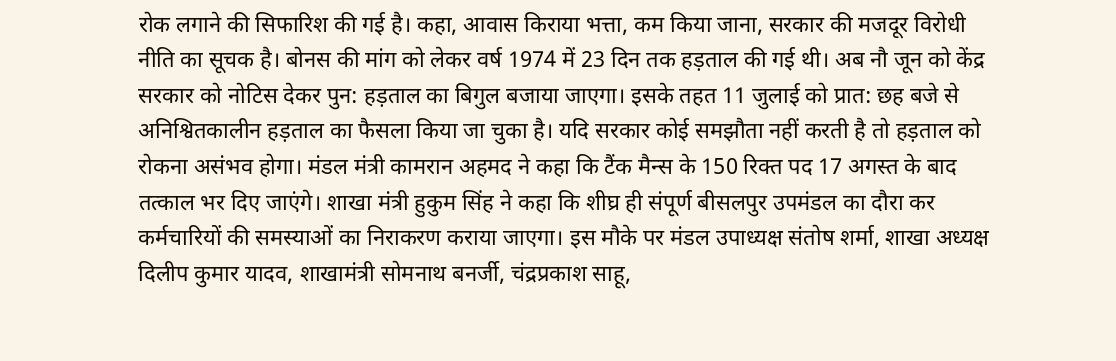रोक लगाने की सिफारिश की गई है। कहा, आवास किराया भत्ता, कम किया जाना, सरकार की मजदूर विरोधी नीति का सूचक है। बोनस की मांग को लेकर वर्ष 1974 में 23 दिन तक हड़ताल की गई थी। अब नौ जून को केंद्र सरकार को नोटिस देकर पुन: हड़ताल का बिगुल बजाया जाएगा। इसके तहत 11 जुलाई को प्रात: छह बजे से अनिश्वितकालीन हड़ताल का फैसला किया जा चुका है। यदि सरकार कोई समझौता नहीं करती है तो हड़ताल को रोकना असंभव होगा। मंडल मंत्री कामरान अहमद ने कहा कि टैंक मैन्स के 150 रिक्त पद 17 अगस्त के बाद तत्काल भर दिए जाएंगे। शाखा मंत्री हुकुम सिंह ने कहा कि शीघ्र ही संपूर्ण बीसलपुर उपमंडल का दौरा कर कर्मचारियों की समस्याओं का निराकरण कराया जाएगा। इस मौके पर मंडल उपाध्यक्ष संतोष शर्मा, शाखा अध्यक्ष दिलीप कुमार यादव, शाखामंत्री सोमनाथ बनर्जी, चंद्रप्रकाश साहू,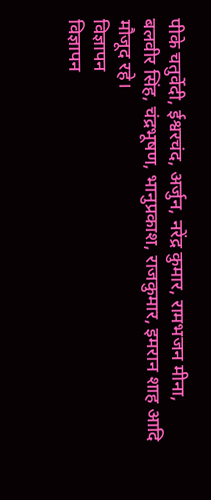पीके चतुर्वेदी, ईश्वरचंद, अर्जुन, नरेंद्र कुमार, रामभजन मीना, बलवीर सिंह, चंद्रभूषण, भानुप्रकाश, राजकुमार, इमरान शाह आदि मौजूद रहे।
विज्ञापन
विज्ञापन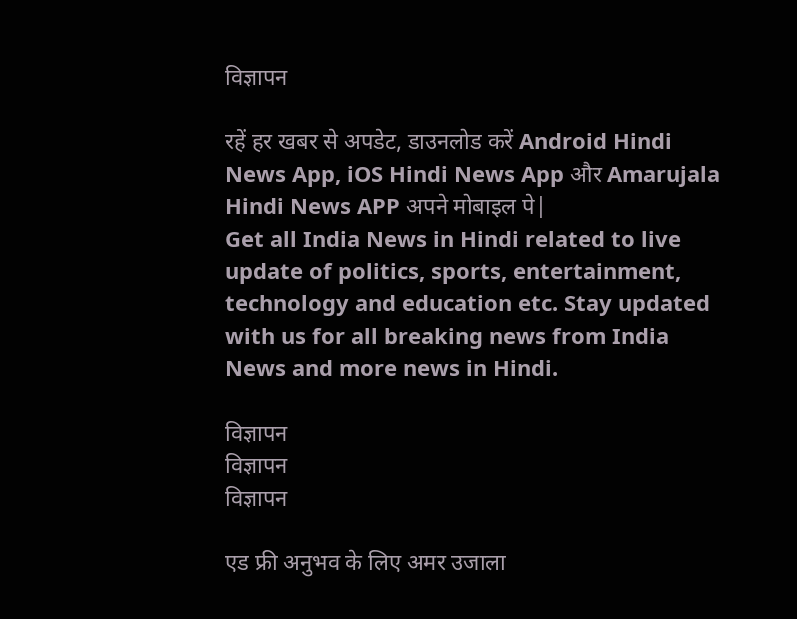विज्ञापन

रहें हर खबर से अपडेट, डाउनलोड करें Android Hindi News App, iOS Hindi News App और Amarujala Hindi News APP अपने मोबाइल पे|
Get all India News in Hindi related to live update of politics, sports, entertainment, technology and education etc. Stay updated with us for all breaking news from India News and more news in Hindi.

विज्ञापन
विज्ञापन
विज्ञापन

एड फ्री अनुभव के लिए अमर उजाला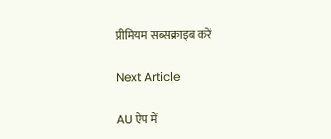प्रीमियम सब्सक्राइब करें

Next Article

AU ऐप में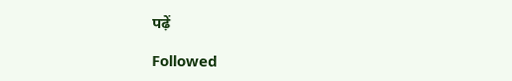पढ़ें

Followed